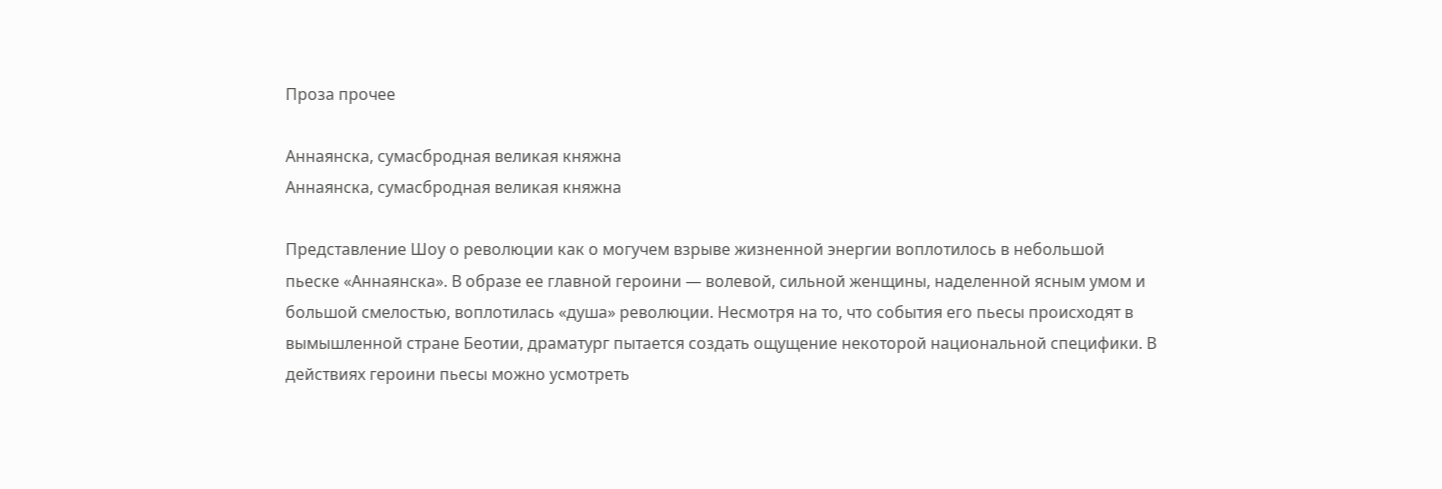Проза прочее

Аннаянска, сумасбродная великая княжна
Аннаянска, сумасбродная великая княжна

Представление Шоу о революции как о могучем взрыве жизненной энергии воплотилось в небольшой пьеске «Аннаянска». В образе ее главной героини — волевой, сильной женщины, наделенной ясным умом и большой смелостью, воплотилась «душа» революции. Несмотря на то, что события его пьесы происходят в вымышленной стране Беотии, драматург пытается создать ощущение некоторой национальной специфики. В действиях героини пьесы можно усмотреть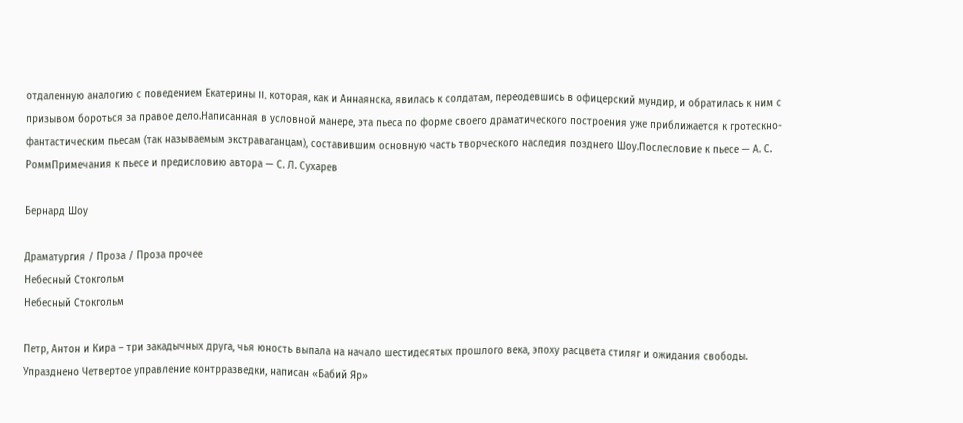отдаленную аналогию с поведением Екатерины II, которая, как и Аннаянска, явилась к солдатам, переодевшись в офицерский мундир, и обратилась к ним с призывом бороться за правое дело.Написанная в условной манере, эта пьеса по форме своего драматического построения уже приближается к гротескно-фантастическим пьесам (так называемым экстраваганцам), составившим основную часть творческого наследия позднего Шоу.Послесловие к пьесе — А. С. РоммПримечания к пьесе и предисловию автора — С. Л. Сухарев

Бернард Шоу

Драматургия / Проза / Проза прочее
Небесный Стокгольм
Небесный Стокгольм

Петр, Антон и Кира – три закадычных друга, чья юность выпала на начало шестидесятых прошлого века, эпоху расцвета стиляг и ожидания свободы. Упразднено Четвертое управление контрразведки, написан «Бабий Яр»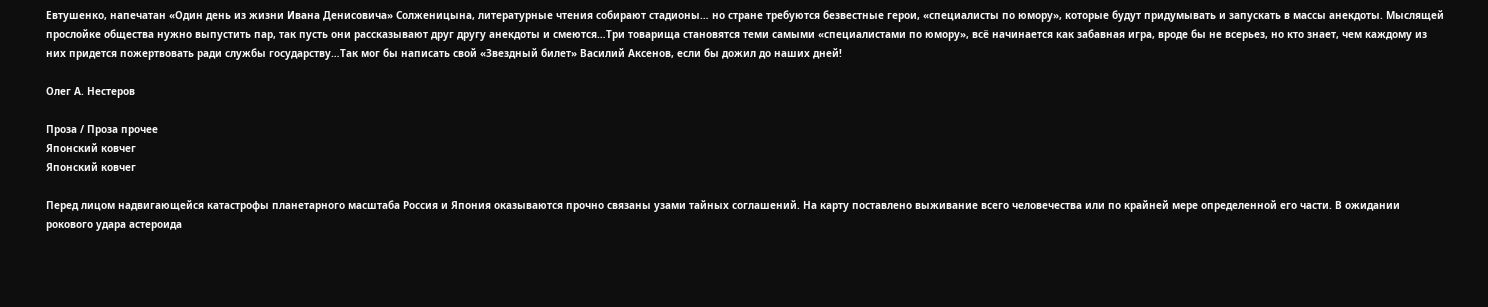Евтушенко, напечатан «Один день из жизни Ивана Денисовича» Солженицына, литературные чтения собирают стадионы… но стране требуются безвестные герои, «специалисты по юмору», которые будут придумывать и запускать в массы анекдоты. Мыслящей прослойке общества нужно выпустить пар, так пусть они рассказывают друг другу анекдоты и смеются…Три товарища становятся теми самыми «специалистами по юмору», всё начинается как забавная игра, вроде бы не всерьез, но кто знает, чем каждому из них придется пожертвовать ради службы государству…Так мог бы написать свой «Звездный билет» Василий Аксенов, если бы дожил до наших дней!

Олег А. Нестеров

Проза / Проза прочее
Японский ковчег
Японский ковчег

Перед лицом надвигающейся катастрофы планетарного масштаба Россия и Япония оказываются прочно связаны узами тайных соглашений. На карту поставлено выживание всего человечества или по крайней мере определенной его части. В ожидании рокового удара астероида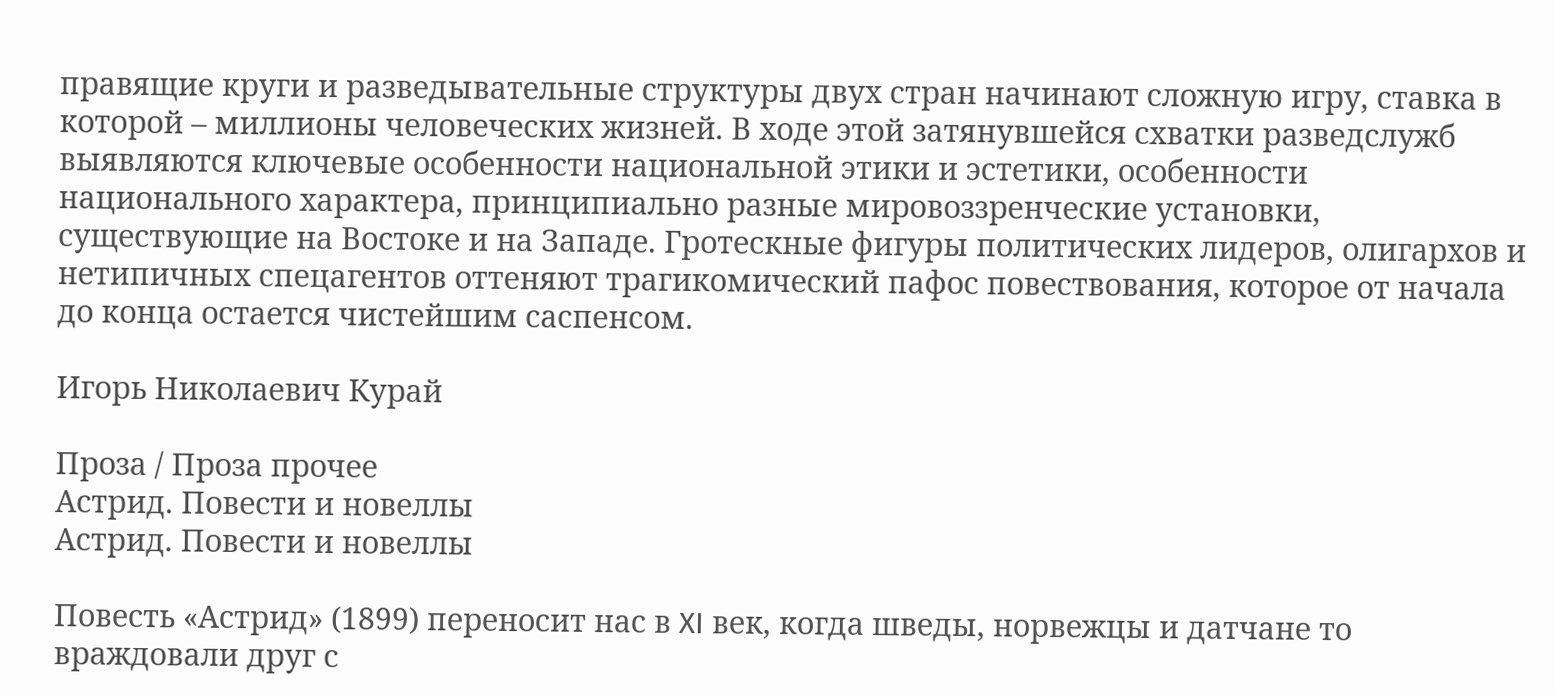правящие круги и разведывательные структуры двух стран начинают сложную игру, ставка в которой – миллионы человеческих жизней. В ходе этой затянувшейся схватки разведслужб выявляются ключевые особенности национальной этики и эстетики, особенности национального характера, принципиально разные мировоззренческие установки, существующие на Востоке и на Западе. Гротескные фигуры политических лидеров, олигархов и нетипичных спецагентов оттеняют трагикомический пафос повествования, которое от начала до конца остается чистейшим саспенсом.

Игорь Николаевич Курай

Проза / Проза прочее
Астрид. Повести и новеллы
Астрид. Повести и новеллы

Повесть «Астрид» (1899) переносит нас в XI век, когда шведы, норвежцы и датчане то враждовали друг с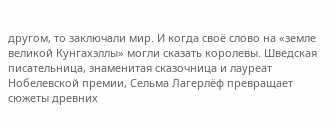другом, то заключали мир. И когда своё слово на «земле великой Кунгахэллы» могли сказать королевы. Шведская писательница, знаменитая сказочница и лауреат Нобелевской премии, Сельма Лагерлёф превращает сюжеты древних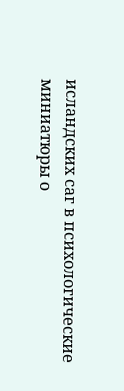исландских саг в психологические миниатюры о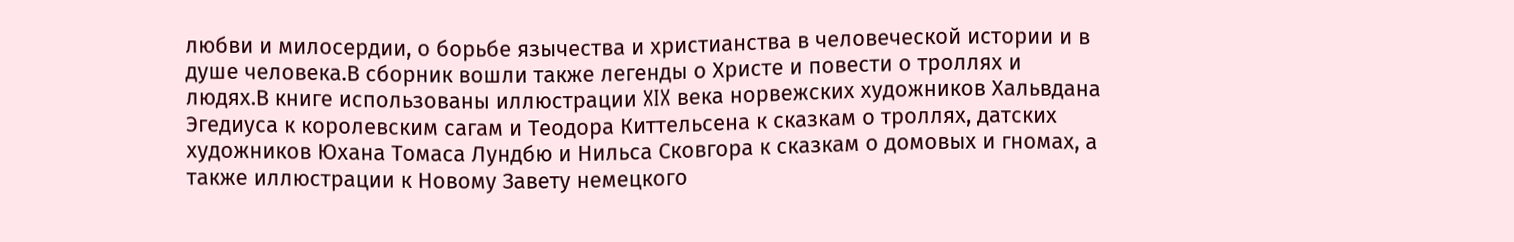любви и милосердии, о борьбе язычества и христианства в человеческой истории и в душе человека.В сборник вошли также легенды о Христе и повести о троллях и людях.В книге использованы иллюстрации XIX века норвежских художников Хальвдана Эгедиуса к королевским сагам и Теодора Киттельсена к сказкам о троллях, датских художников Юхана Томаса Лундбю и Нильса Сковгора к сказкам о домовых и гномах, а также иллюстрации к Новому Завету немецкого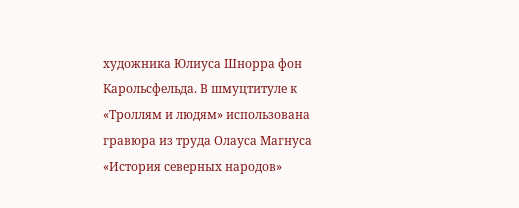художника Юлиуса Шнорра фон Карольсфельда. В шмуцтитуле к «Троллям и людям» использована гравюра из труда Олауса Магнуса «История северных народов»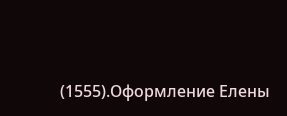(1555).Оформление Елены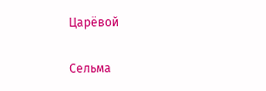Царёвой

Сельма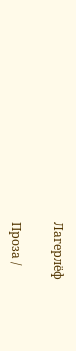Лагерлёф

Проза /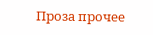Проза прочее